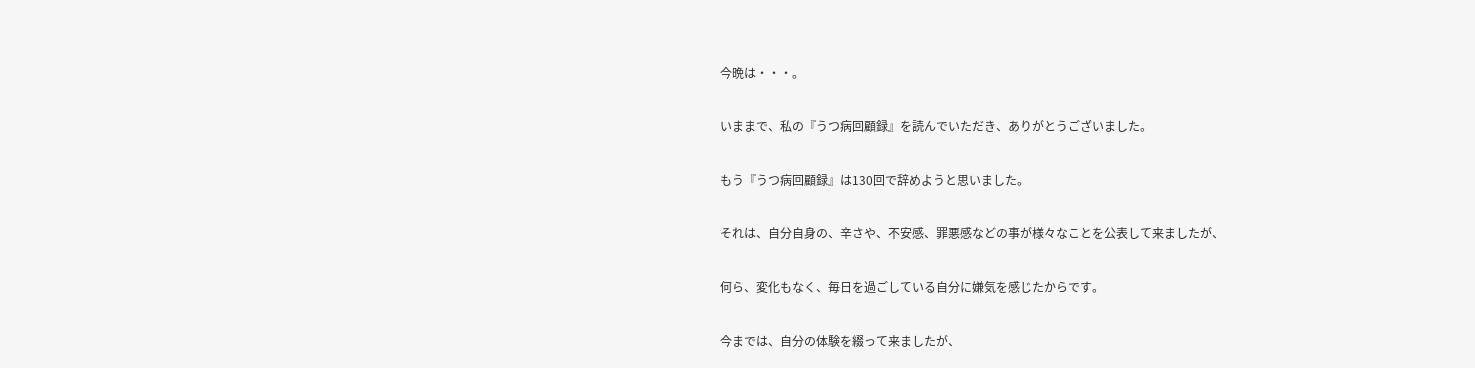今晩は・・・。

いままで、私の『うつ病回顧録』を読んでいただき、ありがとうございました。

もう『うつ病回顧録』は130回で辞めようと思いました。

それは、自分自身の、辛さや、不安感、罪悪感などの事が様々なことを公表して来ましたが、

何ら、変化もなく、毎日を過ごしている自分に嫌気を感じたからです。

今までは、自分の体験を綴って来ましたが、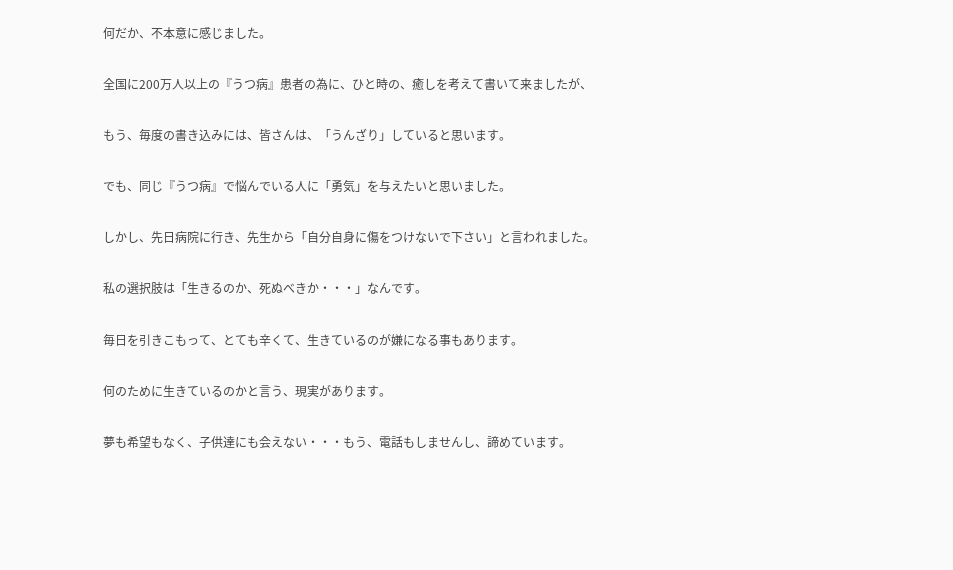何だか、不本意に感じました。

全国に200万人以上の『うつ病』患者の為に、ひと時の、癒しを考えて書いて来ましたが、

もう、毎度の書き込みには、皆さんは、「うんざり」していると思います。

でも、同じ『うつ病』で悩んでいる人に「勇気」を与えたいと思いました。

しかし、先日病院に行き、先生から「自分自身に傷をつけないで下さい」と言われました。

私の選択肢は「生きるのか、死ぬべきか・・・」なんです。

毎日を引きこもって、とても辛くて、生きているのが嫌になる事もあります。

何のために生きているのかと言う、現実があります。

夢も希望もなく、子供達にも会えない・・・もう、電話もしませんし、諦めています。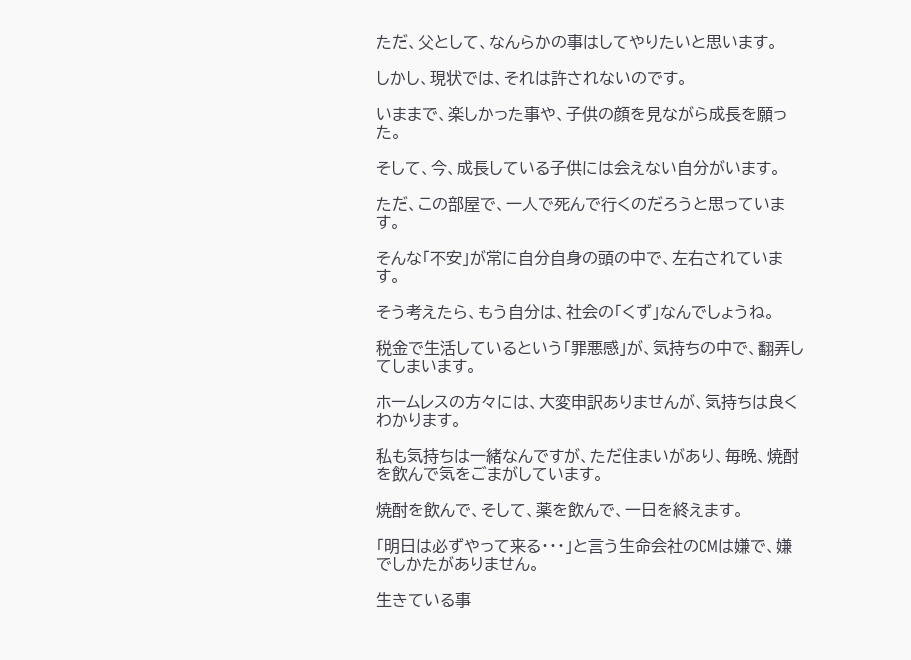ただ、父として、なんらかの事はしてやりたいと思います。

しかし、現状では、それは許されないのです。

いままで、楽しかった事や、子供の顔を見ながら成長を願った。

そして、今、成長している子供には会えない自分がいます。

ただ、この部屋で、一人で死んで行くのだろうと思っています。

そんな「不安」が常に自分自身の頭の中で、左右されています。

そう考えたら、もう自分は、社会の「くず」なんでしょうね。

税金で生活しているという「罪悪感」が、気持ちの中で、翻弄してしまいます。

ホームレスの方々には、大変申訳ありませんが、気持ちは良くわかります。

私も気持ちは一緒なんですが、ただ住まいがあり、毎晩、焼酎を飲んで気をごまがしています。

焼酎を飲んで、そして、薬を飲んで、一日を終えます。

「明日は必ずやって来る・・・」と言う生命会社のCMは嫌で、嫌でしかたがありません。

生きている事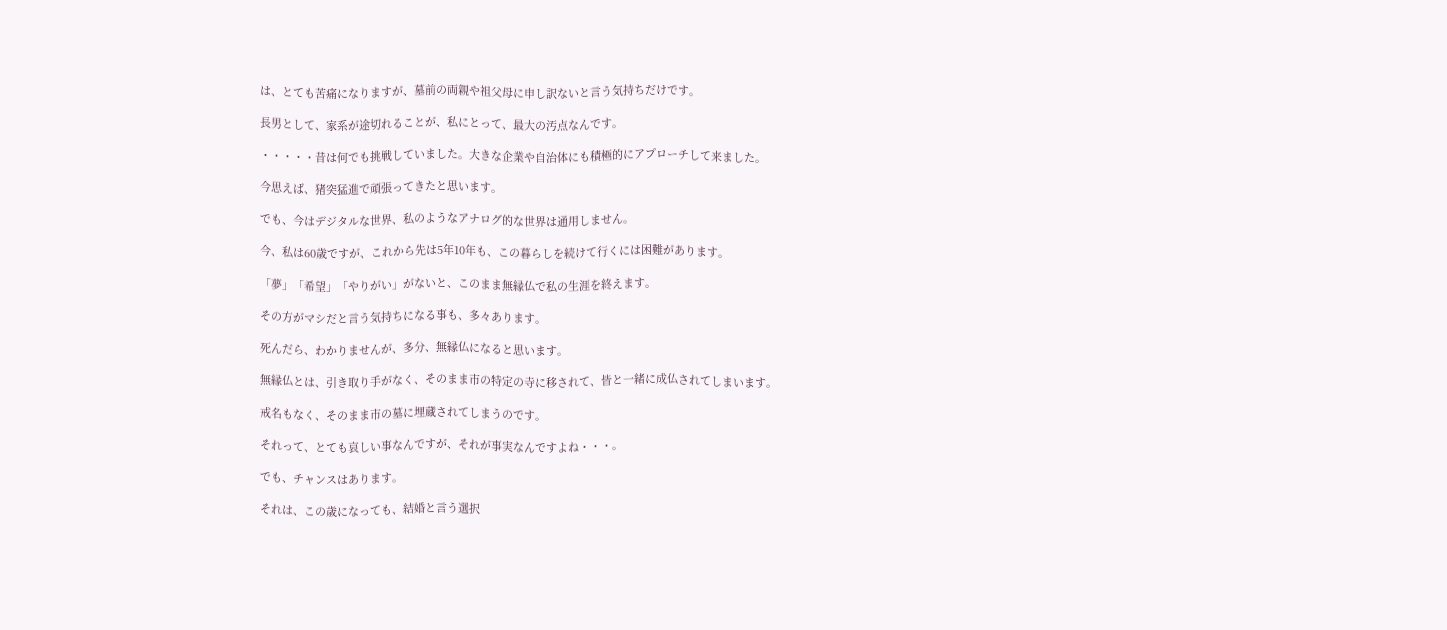は、とても苦痛になりますが、墓前の両親や祖父母に申し訳ないと言う気持ちだけです。

長男として、家系が途切れることが、私にとって、最大の汚点なんです。

・・・・・昔は何でも挑戦していました。大きな企業や自治体にも積極的にアプローチして来ました。

今思えば、猪突猛進で頑張ってきたと思います。

でも、今はデジタルな世界、私のようなアナログ的な世界は通用しません。

今、私は60歳ですが、これから先は5年10年も、この暮らしを続けて行くには困難があります。

「夢」「希望」「やりがい」がないと、このまま無縁仏で私の生涯を終えます。

その方がマシだと言う気持ちになる事も、多々あります。

死んだら、わかりませんが、多分、無縁仏になると思います。

無縁仏とは、引き取り手がなく、そのまま市の特定の寺に移されて、皆と一緒に成仏されてしまいます。

戒名もなく、そのまま市の墓に埋蔵されてしまうのです。

それって、とても哀しい事なんですが、それが事実なんですよね・・・。

でも、チャンスはあります。

それは、この歳になっても、結婚と言う選択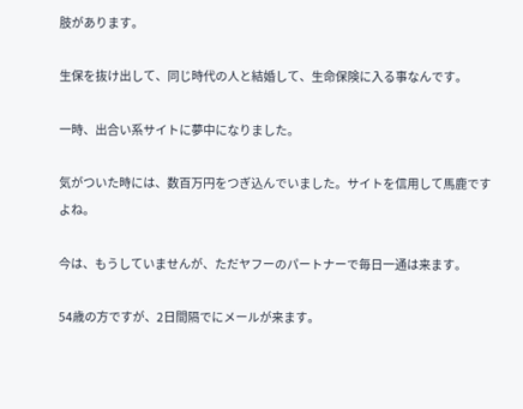肢があります。

生保を抜け出して、同じ時代の人と結婚して、生命保険に入る事なんです。

一時、出合い系サイトに夢中になりました。

気がついた時には、数百万円をつぎ込んでいました。サイトを信用して馬鹿ですよね。

今は、もうしていませんが、ただヤフーのパートナーで毎日一通は来ます。

54歳の方ですが、2日間隔でにメールが来ます。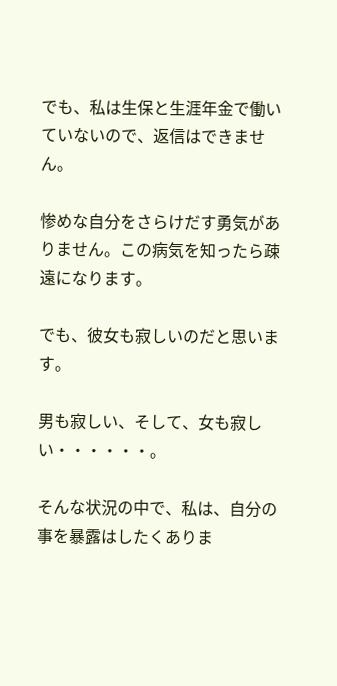でも、私は生保と生涯年金で働いていないので、返信はできません。

惨めな自分をさらけだす勇気がありません。この病気を知ったら疎遠になります。

でも、彼女も寂しいのだと思います。

男も寂しい、そして、女も寂しい・・・・・・。

そんな状況の中で、私は、自分の事を暴露はしたくありま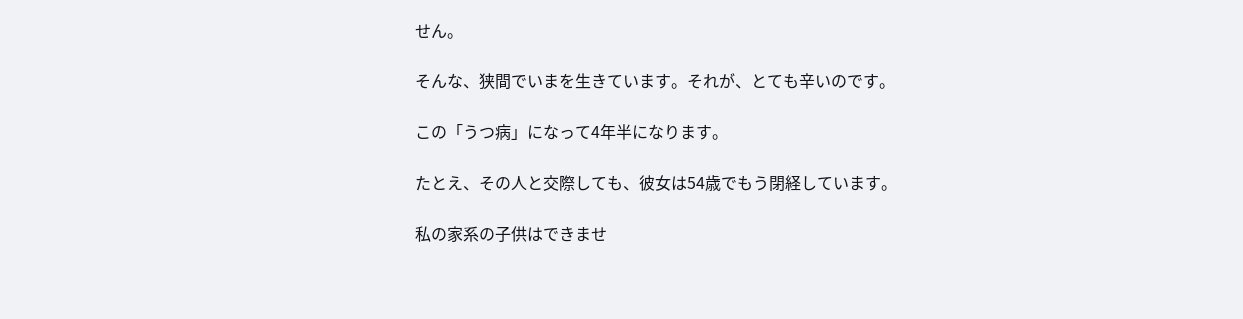せん。

そんな、狭間でいまを生きています。それが、とても辛いのです。

この「うつ病」になって4年半になります。

たとえ、その人と交際しても、彼女は54歳でもう閉経しています。

私の家系の子供はできませ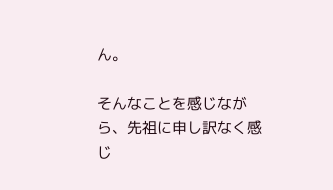ん。

そんなことを感じながら、先祖に申し訳なく感じ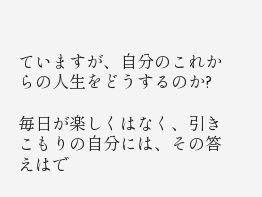ていますが、自分のこれからの人生をどうするのか?

毎日が楽しくはなく、引きこもりの自分には、その答えはで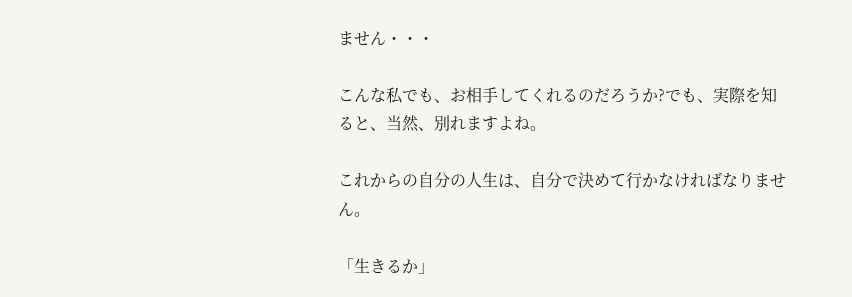ません・・・

こんな私でも、お相手してくれるのだろうか?でも、実際を知ると、当然、別れますよね。

これからの自分の人生は、自分で決めて行かなければなりません。

「生きるか」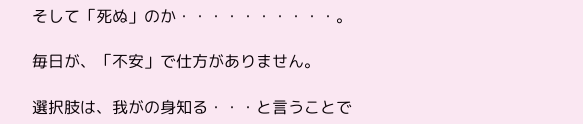そして「死ぬ」のか・・・・・・・・・・。

毎日が、「不安」で仕方がありません。

選択肢は、我がの身知る・・・と言うことで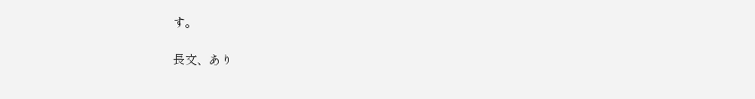す。

長文、あり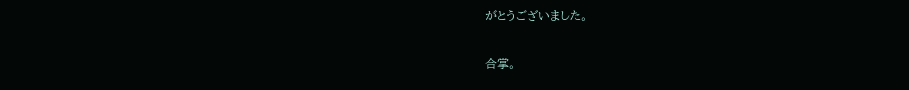がとうございました。

合掌。